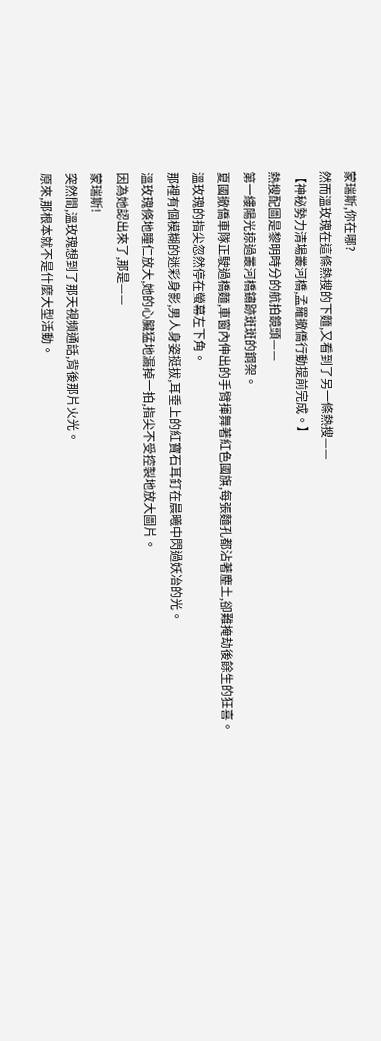蒙瑞斯,你在哪?
然而溫玫瑰在這條熱搜的下麵,又看到了另一條熱搜——
【神秘勢力清場叢河橋,孟羅撤僑行動提前完成。】
熱搜配圖是黎明時分的航拍鏡頭——
第一縷陽光掠過叢河橋鏽跡斑斑的鋼架。
夏國撤僑車隊正駛過橋麵,車窗內伸出的手臂揮舞著紅色國旗,每張麵孔都沾著塵土,卻難掩劫後餘生的狂喜。
溫玫瑰的指尖忽然停在螢幕左下角。
那裡有個模糊的迷彩身影,男人身姿挺拔,耳垂上的紅寶石耳釘在晨曦中閃過妖冶的光。
溫玫瑰倏地瞳仁放大,她的心臟猛地漏掉一拍,指尖不受控製地放大圖片。
因為她認出來了,那是——
蒙瑞斯!
突然間,溫玫瑰想到了那天視頻通話,背後那片火光。
原來,那根本就不是什麼大型活動。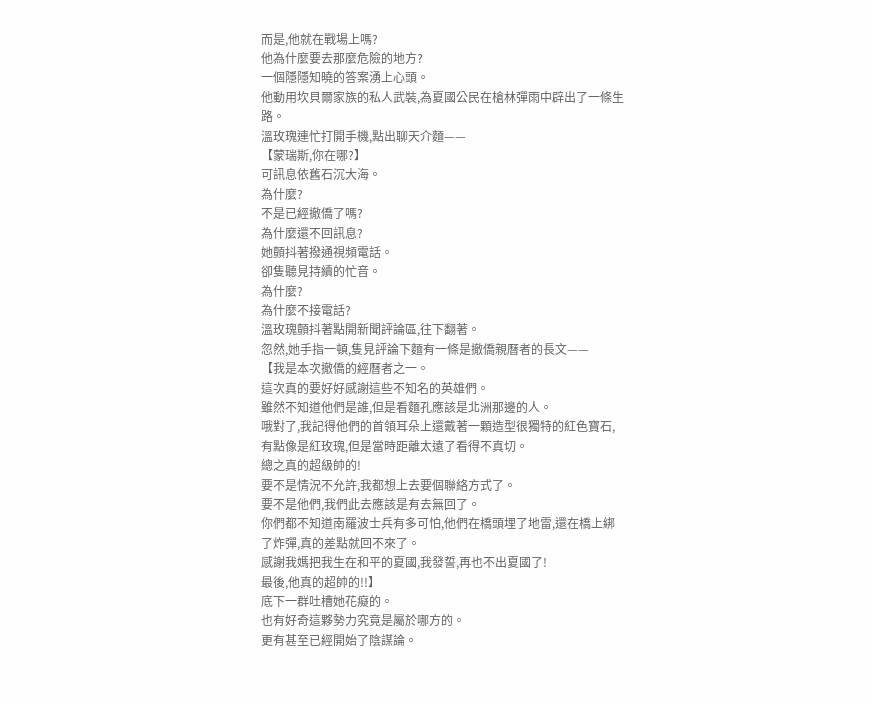而是,他就在戰場上嗎?
他為什麼要去那麼危險的地方?
一個隱隱知曉的答案湧上心頭。
他動用坎貝爾家族的私人武裝,為夏國公民在槍林彈雨中辟出了一條生路。
溫玫瑰連忙打開手機,點出聊天介麵——
【蒙瑞斯,你在哪?】
可訊息依舊石沉大海。
為什麼?
不是已經撤僑了嗎?
為什麼還不回訊息?
她顫抖著撥通視頻電話。
卻隻聽見持續的忙音。
為什麼?
為什麼不接電話?
溫玫瑰顫抖著點開新聞評論區,往下翻著。
忽然,她手指一頓,隻見評論下麵有一條是撤僑親曆者的長文——
【我是本次撤僑的經曆者之一。
這次真的要好好感謝這些不知名的英雄們。
雖然不知道他們是誰,但是看麵孔應該是北洲那邊的人。
哦對了,我記得他們的首領耳朵上還戴著一顆造型很獨特的紅色寶石,有點像是紅玫瑰,但是當時距離太遠了看得不真切。
總之真的超級帥的!
要不是情況不允許,我都想上去要個聯絡方式了。
要不是他們,我們此去應該是有去無回了。
你們都不知道南羅波士兵有多可怕,他們在橋頭埋了地雷,還在橋上綁了炸彈,真的差點就回不來了。
感謝我媽把我生在和平的夏國,我發誓,再也不出夏國了!
最後,他真的超帥的!!】
底下一群吐槽她花癡的。
也有好奇這夥勢力究竟是屬於哪方的。
更有甚至已經開始了陰謀論。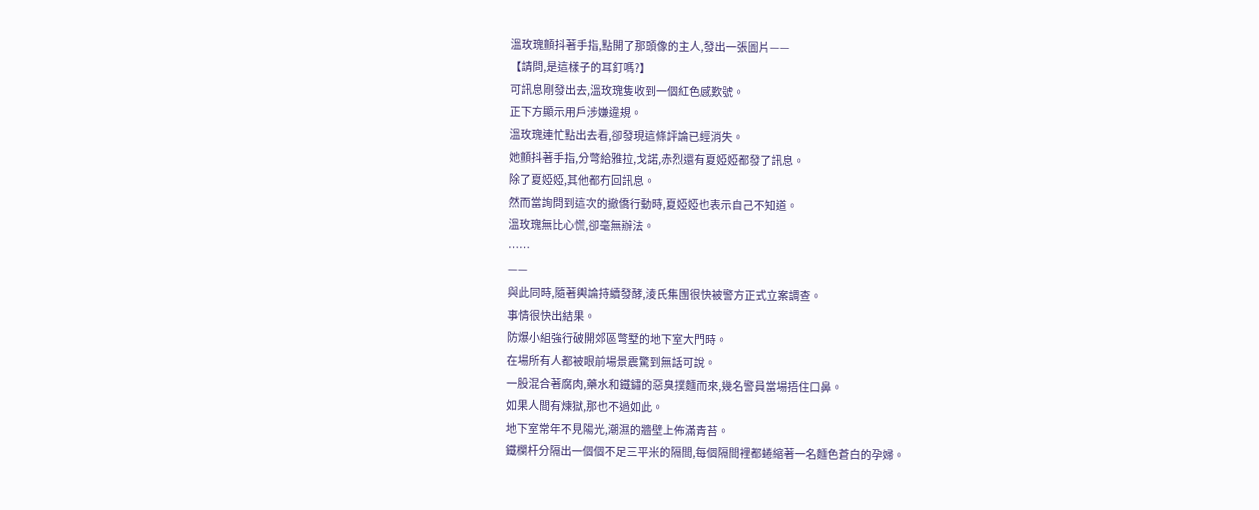溫玫瑰顫抖著手指,點開了那頭像的主人,發出一張圖片——
【請問,是這樣子的耳釘嗎?】
可訊息剛發出去,溫玫瑰隻收到一個紅色感歎號。
正下方顯示用戶涉嫌違規。
溫玫瑰連忙點出去看,卻發現這條評論已經消失。
她顫抖著手指,分彆給雅拉,戈諾,赤烈還有夏婭婭都發了訊息。
除了夏婭婭,其他都冇回訊息。
然而當詢問到這次的撤僑行動時,夏婭婭也表示自己不知道。
溫玫瑰無比心慌,卻毫無辦法。
……
——
與此同時,隨著輿論持續發酵,淩氏集團很快被警方正式立案調查。
事情很快出結果。
防爆小組強行破開郊區彆墅的地下室大門時。
在場所有人都被眼前場景震驚到無話可說。
一股混合著腐肉,藥水和鐵鏽的惡臭撲麵而來,幾名警員當場捂住口鼻。
如果人間有煉獄,那也不過如此。
地下室常年不見陽光,潮濕的牆壁上佈滿青苔。
鐵欄杆分隔出一個個不足三平米的隔間,每個隔間裡都蜷縮著一名麵色蒼白的孕婦。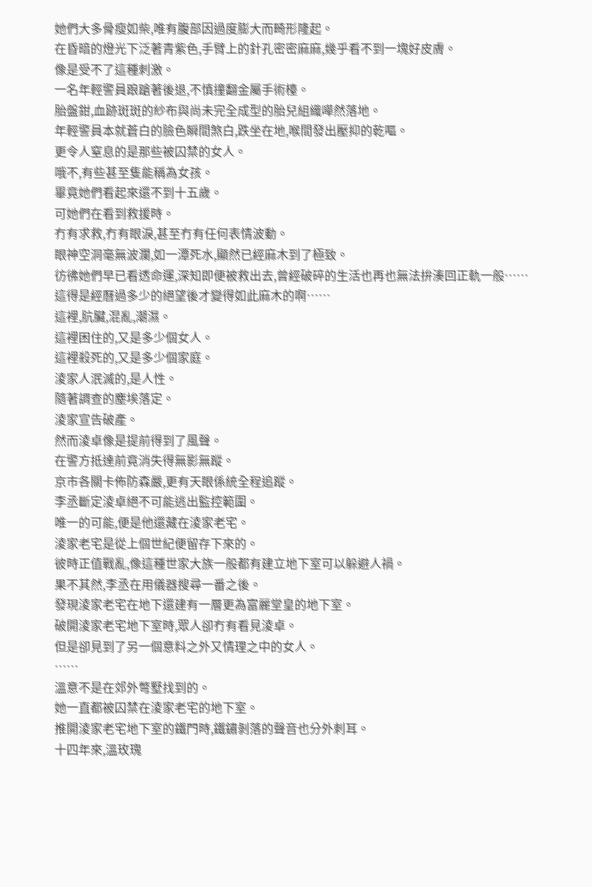她們大多骨瘦如柴,唯有腹部因過度膨大而畸形隆起。
在昏暗的燈光下泛著青紫色,手臂上的針孔密密麻麻,幾乎看不到一塊好皮膚。
像是受不了這種刺激。
一名年輕警員踉蹌著後退,不慎撞翻金屬手術檯。
胎盤鉗,血跡斑斑的紗布與尚未完全成型的胎兒組織嘩然落地。
年輕警員本就蒼白的臉色瞬間煞白,跌坐在地,喉間發出壓抑的乾嘔。
更令人窒息的是那些被囚禁的女人。
哦不,有些甚至隻能稱為女孩。
畢竟她們看起來還不到十五歲。
可她們在看到救援時。
冇有求救,冇有眼淚,甚至冇有任何表情波動。
眼神空洞毫無波瀾,如一潭死水,顯然已經麻木到了極致。
彷彿她們早已看透命運,深知即便被救出去,曾經破碎的生活也再也無法拚湊回正軌一般……
這得是經曆過多少的絕望後才變得如此麻木的啊……
這裡,肮臟,混亂,潮濕。
這裡困住的,又是多少個女人。
這裡殺死的,又是多少個家庭。
淩家人泯滅的,是人性。
隨著調查的塵埃落定。
淩家宣告破產。
然而淩卓像是提前得到了風聲。
在警方抵達前竟消失得無影無蹤。
京市各關卡佈防森嚴,更有天眼係統全程追蹤。
李丞斷定淩卓絕不可能逃出監控範圍。
唯一的可能,便是他還藏在淩家老宅。
淩家老宅是從上個世紀便留存下來的。
彼時正值戰亂,像這種世家大族一般都有建立地下室可以躲避人禍。
果不其然,李丞在用儀器搜尋一番之後。
發現淩家老宅在地下還建有一層更為富麗堂皇的地下室。
破開淩家老宅地下室時,眾人卻冇有看見淩卓。
但是卻見到了另一個意料之外又情理之中的女人。
……
溫意不是在郊外彆墅找到的。
她一直都被囚禁在淩家老宅的地下室。
推開淩家老宅地下室的鐵門時,鐵鏽剝落的聲音也分外刺耳。
十四年來,溫玫瑰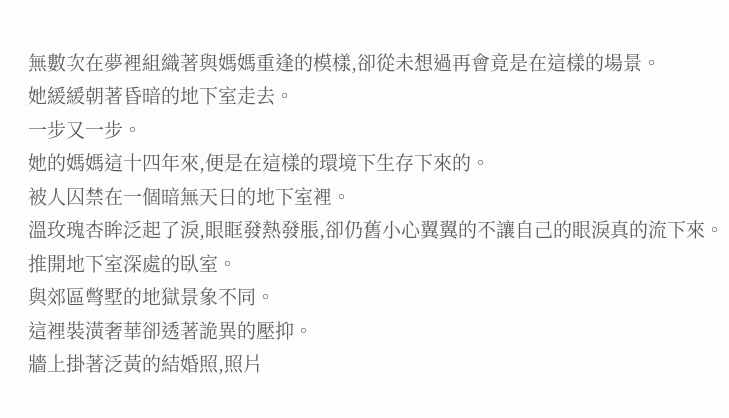無數次在夢裡組織著與媽媽重逢的模樣,卻從未想過再會竟是在這樣的場景。
她緩緩朝著昏暗的地下室走去。
一步又一步。
她的媽媽這十四年來,便是在這樣的環境下生存下來的。
被人囚禁在一個暗無天日的地下室裡。
溫玫瑰杏眸泛起了淚,眼眶發熱發脹,卻仍舊小心翼翼的不讓自己的眼淚真的流下來。
推開地下室深處的臥室。
與郊區彆墅的地獄景象不同。
這裡裝潢奢華卻透著詭異的壓抑。
牆上掛著泛黃的結婚照,照片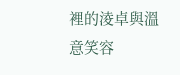裡的淩卓與溫意笑容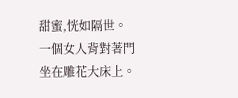甜蜜,恍如隔世。
一個女人背對著門坐在雕花大床上。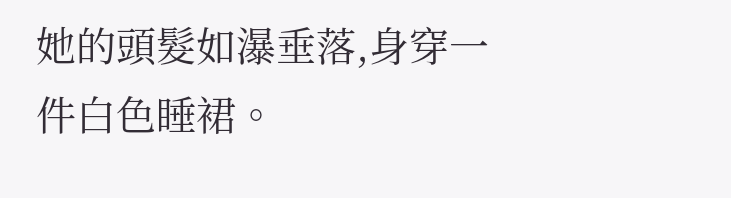她的頭髮如瀑垂落,身穿一件白色睡裙。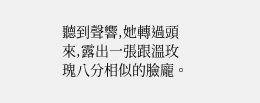聽到聲響,她轉過頭來,露出一張跟溫玫瑰八分相似的臉龐。